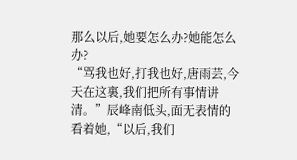那么以后,她要怎么办?她能怎么办?
“骂我也好,打我也好,唐雨芸,今天在这裏,我们把所有事情讲清。”辰峰南低头,面无表情的看着她,“以后,我们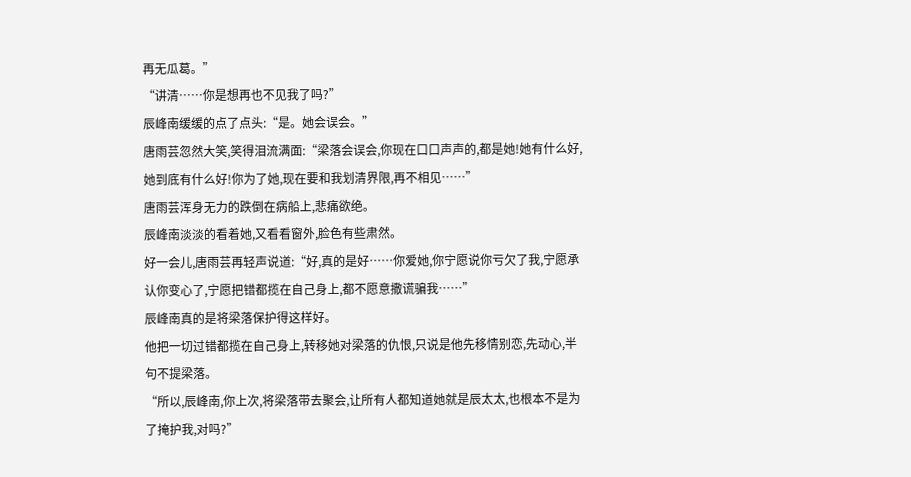再无瓜葛。”
“讲清……你是想再也不见我了吗?”
辰峰南缓缓的点了点头:“是。她会误会。”
唐雨芸忽然大笑,笑得泪流满面:“梁落会误会,你现在口口声声的,都是她!她有什么好,她到底有什么好!你为了她,现在要和我划清界限,再不相见……”
唐雨芸浑身无力的跌倒在病船上,悲痛欲绝。
辰峰南淡淡的看着她,又看看窗外,脸色有些肃然。
好一会儿,唐雨芸再轻声说道:“好,真的是好……你爱她,你宁愿说你亏欠了我,宁愿承认你变心了,宁愿把错都揽在自己身上,都不愿意撒谎骗我……”
辰峰南真的是将梁落保护得这样好。
他把一切过错都揽在自己身上,转移她对梁落的仇恨,只说是他先移情别恋,先动心,半句不提梁落。
“所以,辰峰南,你上次,将梁落带去聚会,让所有人都知道她就是辰太太,也根本不是为了掩护我,对吗?”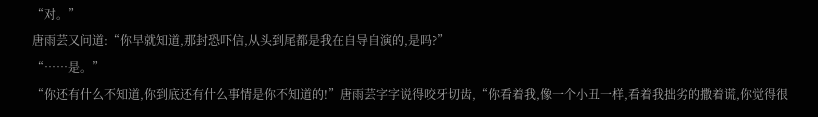“对。”
唐雨芸又问道:“你早就知道,那封恐吓信,从头到尾都是我在自导自演的,是吗?”
“……是。”
“你还有什么不知道,你到底还有什么事情是你不知道的!”唐雨芸字字说得咬牙切齿,“你看着我,像一个小丑一样,看着我拙劣的撒着谎,你觉得很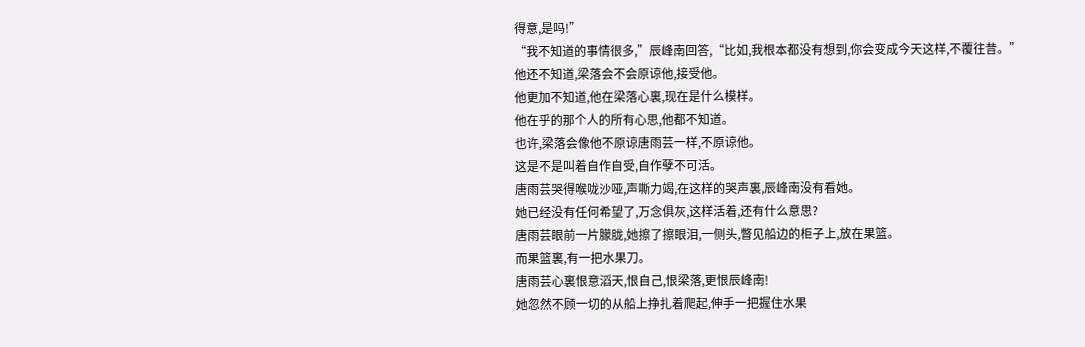得意,是吗!”
“我不知道的事情很多,”辰峰南回答,“比如,我根本都没有想到,你会变成今天这样,不覆往昔。”
他还不知道,梁落会不会原谅他,接受他。
他更加不知道,他在梁落心裏,现在是什么模样。
他在乎的那个人的所有心思,他都不知道。
也许,梁落会像他不原谅唐雨芸一样,不原谅他。
这是不是叫着自作自受,自作孽不可活。
唐雨芸哭得喉咙沙哑,声嘶力竭,在这样的哭声裏,辰峰南没有看她。
她已经没有任何希望了,万念俱灰,这样活着,还有什么意思?
唐雨芸眼前一片朦胧,她擦了擦眼泪,一侧头,瞥见船边的柜子上,放在果篮。
而果篮裏,有一把水果刀。
唐雨芸心裏恨意滔天,恨自己,恨梁落,更恨辰峰南!
她忽然不顾一切的从船上挣扎着爬起,伸手一把握住水果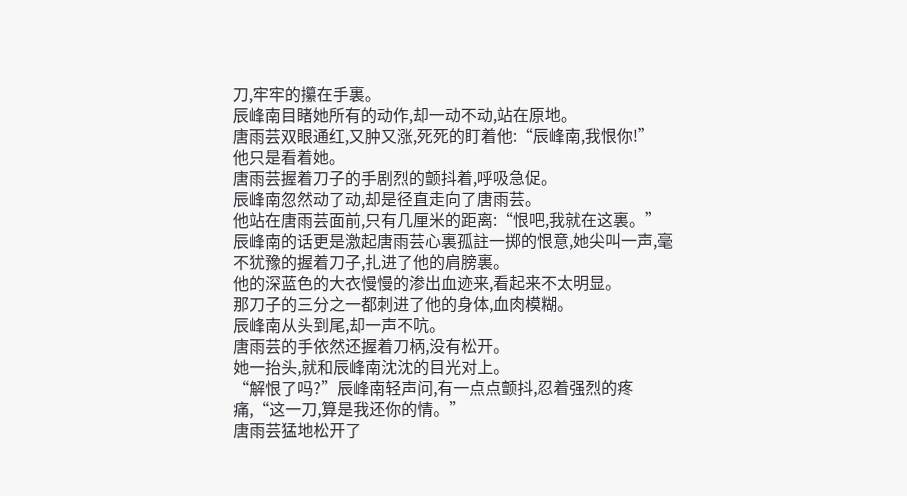刀,牢牢的攥在手裏。
辰峰南目睹她所有的动作,却一动不动,站在原地。
唐雨芸双眼通红,又肿又涨,死死的盯着他:“辰峰南,我恨你!”
他只是看着她。
唐雨芸握着刀子的手剧烈的颤抖着,呼吸急促。
辰峰南忽然动了动,却是径直走向了唐雨芸。
他站在唐雨芸面前,只有几厘米的距离:“恨吧,我就在这裏。”
辰峰南的话更是激起唐雨芸心裏孤註一掷的恨意,她尖叫一声,毫不犹豫的握着刀子,扎进了他的肩膀裏。
他的深蓝色的大衣慢慢的渗出血迹来,看起来不太明显。
那刀子的三分之一都刺进了他的身体,血肉模糊。
辰峰南从头到尾,却一声不吭。
唐雨芸的手依然还握着刀柄,没有松开。
她一抬头,就和辰峰南沈沈的目光对上。
“解恨了吗?”辰峰南轻声问,有一点点颤抖,忍着强烈的疼痛,“这一刀,算是我还你的情。”
唐雨芸猛地松开了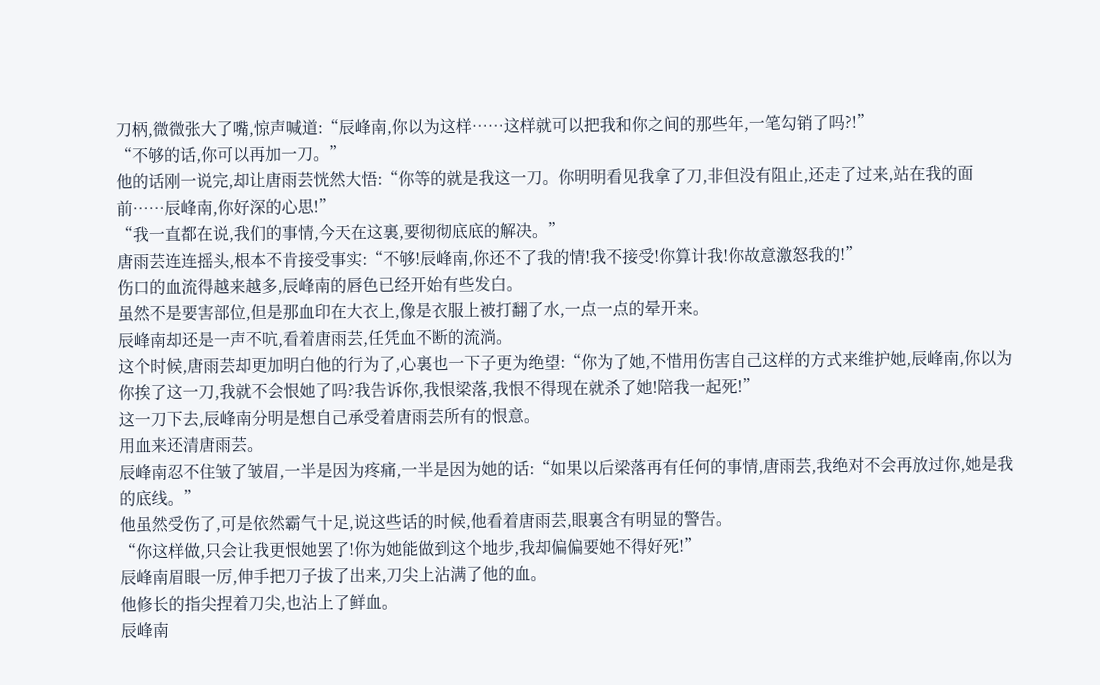刀柄,微微张大了嘴,惊声喊道:“辰峰南,你以为这样……这样就可以把我和你之间的那些年,一笔勾销了吗?!”
“不够的话,你可以再加一刀。”
他的话刚一说完,却让唐雨芸恍然大悟:“你等的就是我这一刀。你明明看见我拿了刀,非但没有阻止,还走了过来,站在我的面前……辰峰南,你好深的心思!”
“我一直都在说,我们的事情,今天在这裏,要彻彻底底的解决。”
唐雨芸连连摇头,根本不肯接受事实:“不够!辰峰南,你还不了我的情!我不接受!你算计我!你故意激怒我的!”
伤口的血流得越来越多,辰峰南的唇色已经开始有些发白。
虽然不是要害部位,但是那血印在大衣上,像是衣服上被打翻了水,一点一点的晕开来。
辰峰南却还是一声不吭,看着唐雨芸,任凭血不断的流淌。
这个时候,唐雨芸却更加明白他的行为了,心裏也一下子更为绝望:“你为了她,不惜用伤害自己这样的方式来维护她,辰峰南,你以为你挨了这一刀,我就不会恨她了吗?我告诉你,我恨梁落,我恨不得现在就杀了她!陪我一起死!”
这一刀下去,辰峰南分明是想自己承受着唐雨芸所有的恨意。
用血来还清唐雨芸。
辰峰南忍不住皱了皱眉,一半是因为疼痛,一半是因为她的话:“如果以后梁落再有任何的事情,唐雨芸,我绝对不会再放过你,她是我的底线。”
他虽然受伤了,可是依然霸气十足,说这些话的时候,他看着唐雨芸,眼裏含有明显的警告。
“你这样做,只会让我更恨她罢了!你为她能做到这个地步,我却偏偏要她不得好死!”
辰峰南眉眼一厉,伸手把刀子拔了出来,刀尖上沾满了他的血。
他修长的指尖捏着刀尖,也沾上了鲜血。
辰峰南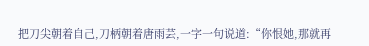把刀尖朝着自己,刀柄朝着唐雨芸,一字一句说道:“你恨她,那就再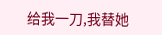给我一刀,我替她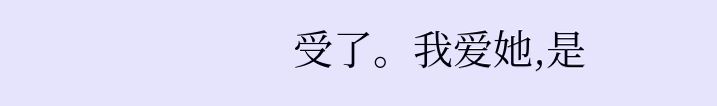受了。我爱她,是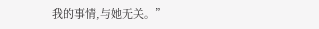我的事情,与她无关。”